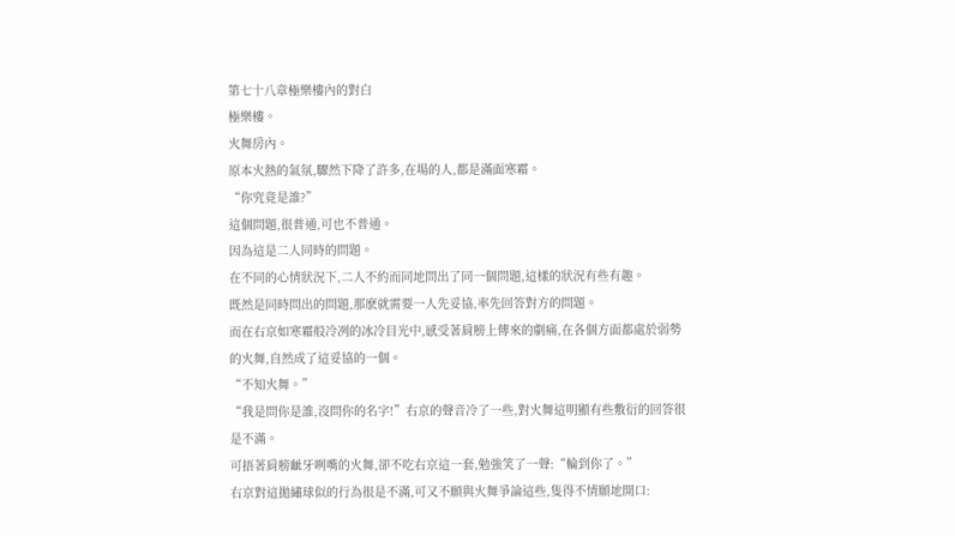第七十八章極樂樓內的對白
極樂樓。
火舞房內。
原本火熱的氣氛,驟然下降了許多,在場的人,都是滿面寒霜。
“你究竟是誰?”
這個問題,很普通,可也不普通。
因為這是二人同時的問題。
在不同的心情狀況下,二人不約而同地問出了同一個問題,這樣的狀況有些有趣。
既然是同時問出的問題,那麽就需要一人先妥協,率先回答對方的問題。
而在右京如寒霜般冷冽的冰冷目光中,感受著肩膀上傳來的劇痛,在各個方面都處於弱勢的火舞,自然成了這妥協的一個。
“不知火舞。”
“我是問你是誰,沒問你的名字!”右京的聲音冷了一些,對火舞這明顯有些敷衍的回答很是不滿。
可捂著肩膀齜牙咧嘴的火舞,卻不吃右京這一套,勉強笑了一聲:“輪到你了。”
右京對這拋繡球似的行為很是不滿,可又不願與火舞爭論這些,隻得不情願地開口: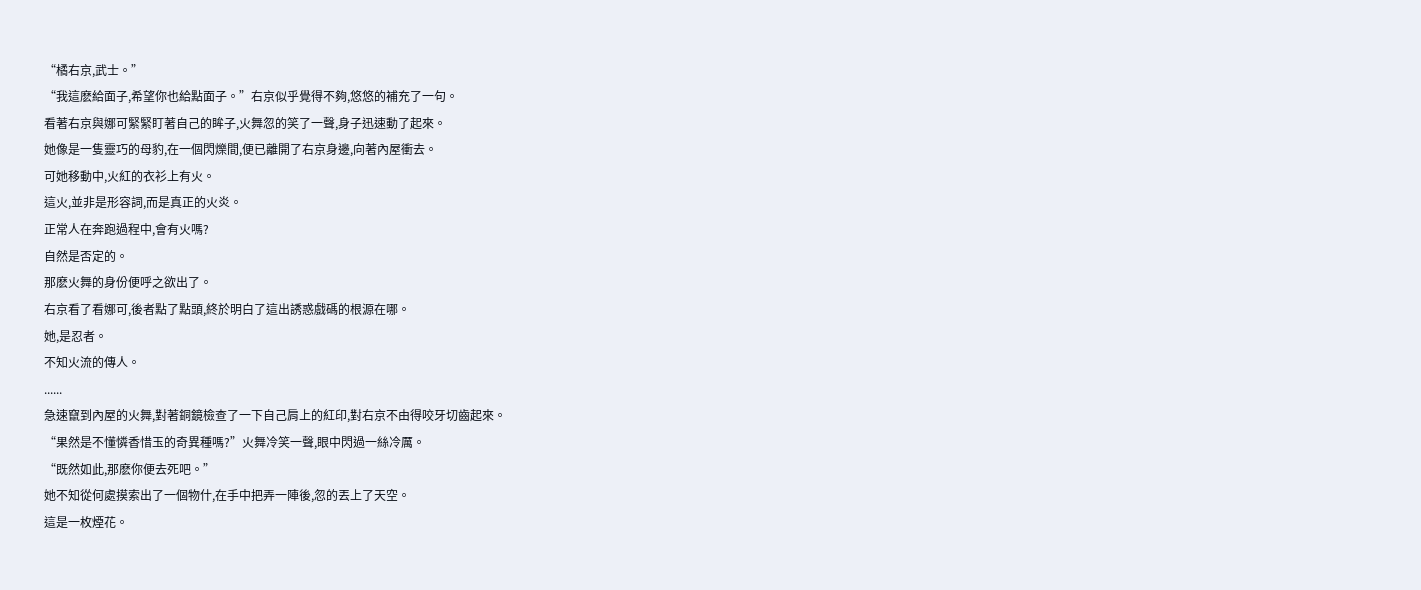“橘右京,武士。”
“我這麽給面子,希望你也給點面子。”右京似乎覺得不夠,悠悠的補充了一句。
看著右京與娜可緊緊盯著自己的眸子,火舞忽的笑了一聲,身子迅速動了起來。
她像是一隻靈巧的母豹,在一個閃爍間,便已離開了右京身邊,向著內屋衝去。
可她移動中,火紅的衣衫上有火。
這火,並非是形容詞,而是真正的火炎。
正常人在奔跑過程中,會有火嗎?
自然是否定的。
那麽火舞的身份便呼之欲出了。
右京看了看娜可,後者點了點頭,終於明白了這出誘惑戲碼的根源在哪。
她,是忍者。
不知火流的傳人。
......
急速竄到內屋的火舞,對著銅鏡檢查了一下自己肩上的紅印,對右京不由得咬牙切齒起來。
“果然是不懂憐香惜玉的奇異種嗎?”火舞冷笑一聲,眼中閃過一絲冷厲。
“既然如此,那麽你便去死吧。”
她不知從何處摸索出了一個物什,在手中把弄一陣後,忽的丟上了天空。
這是一枚煙花。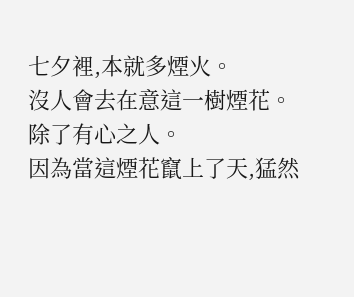七夕裡,本就多煙火。
沒人會去在意這一樹煙花。
除了有心之人。
因為當這煙花竄上了天,猛然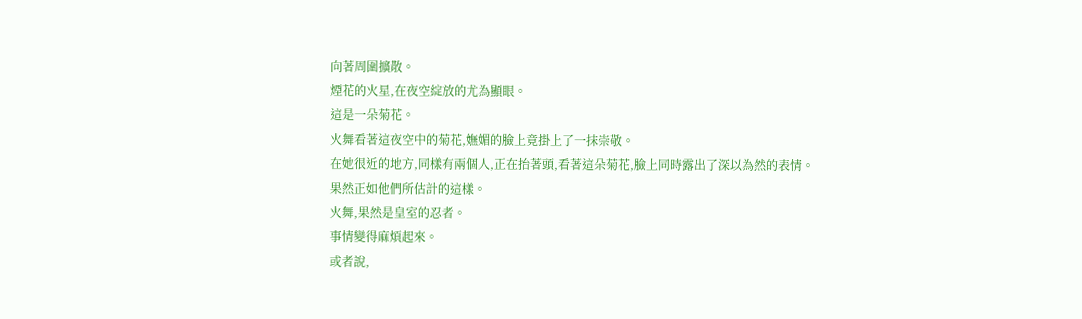向著周圍擴散。
煙花的火星,在夜空綻放的尤為顯眼。
這是一朵菊花。
火舞看著這夜空中的菊花,嫵媚的臉上竟掛上了一抹崇敬。
在她很近的地方,同樣有兩個人,正在抬著頭,看著這朵菊花,臉上同時露出了深以為然的表情。
果然正如他們所估計的這樣。
火舞,果然是皇室的忍者。
事情變得麻煩起來。
或者說,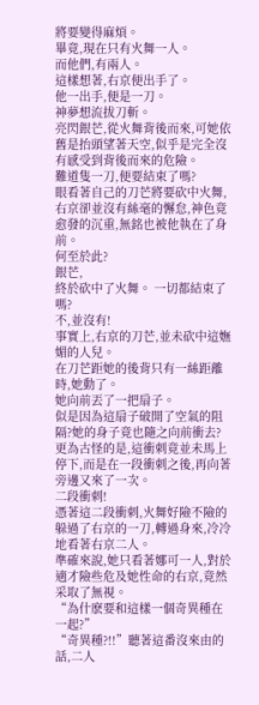將要變得麻煩。
畢竟,現在只有火舞一人。
而他們,有兩人。
這樣想著,右京便出手了。
他一出手,便是一刀。
神夢想流拔刀斬。
亮閃銀芒,從火舞背後而來,可她依舊是抬頭望著天空,似乎是完全沒有感受到背後而來的危險。
難道隻一刀,便要結束了嗎?
眼看著自己的刀芒將要砍中火舞,右京卻並沒有絲毫的懈怠,神色竟愈發的沉重,無銘也被他執在了身前。
何至於此?
銀芒,
終於砍中了火舞。 一切都結束了嗎?
不,並沒有!
事實上,右京的刀芒,並未砍中這嫵媚的人兒。
在刀芒距她的後背只有一絲距離時,她動了。
她向前丟了一把扇子。
似是因為這扇子破開了空氣的阻隔?她的身子竟也隨之向前衝去?
更為古怪的是,這衝刺竟並未馬上停下,而是在一段衝刺之後,再向著旁邊又來了一次。
二段衝刺!
憑著這二段衝刺,火舞好險不險的躲過了右京的一刀,轉過身來,冷冷地看著右京二人。
準確來說,她只看著娜可一人,對於適才險些危及她性命的右京,竟然采取了無視。
“為什麽要和這樣一個奇異種在一起?”
“奇異種?!!”聽著這番沒來由的話,二人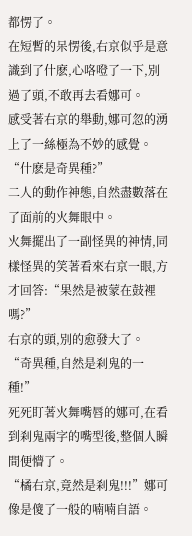都愣了。
在短暫的呆愣後,右京似乎是意識到了什麽,心咯噔了一下,別過了頭,不敢再去看娜可。
感受著右京的舉動,娜可忽的湧上了一絲極為不妙的感覺。
“什麽是奇異種?”
二人的動作神態,自然盡數落在了面前的火舞眼中。
火舞擺出了一副怪異的神情,同樣怪異的笑著看來右京一眼,方才回答:“果然是被蒙在鼓裡嗎?”
右京的頭,別的愈發大了。
“奇異種,自然是刹鬼的一種!”
死死盯著火舞嘴唇的娜可,在看到刹鬼兩字的嘴型後,整個人瞬間便懵了。
“橘右京,竟然是刹鬼!!!”娜可像是傻了一般的喃喃自語。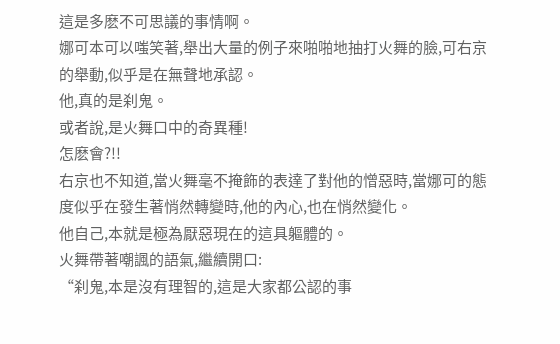這是多麽不可思議的事情啊。
娜可本可以嗤笑著,舉出大量的例子來啪啪地抽打火舞的臉,可右京的舉動,似乎是在無聲地承認。
他,真的是刹鬼。
或者說,是火舞口中的奇異種!
怎麽會?!!
右京也不知道,當火舞毫不掩飾的表達了對他的憎惡時,當娜可的態度似乎在發生著悄然轉變時,他的內心,也在悄然變化。
他自己,本就是極為厭惡現在的這具軀體的。
火舞帶著嘲諷的語氣,繼續開口:
“刹鬼,本是沒有理智的,這是大家都公認的事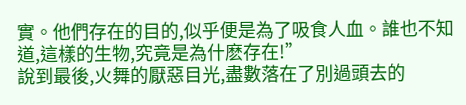實。他們存在的目的,似乎便是為了吸食人血。誰也不知道,這樣的生物,究竟是為什麽存在!”
說到最後,火舞的厭惡目光,盡數落在了別過頭去的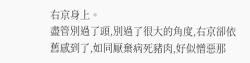右京身上。
盡管別過了頭,別過了很大的角度,右京卻依舊感到了,如同厭棄病死豬肉,好似憎惡那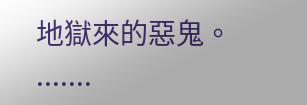地獄來的惡鬼。
.......